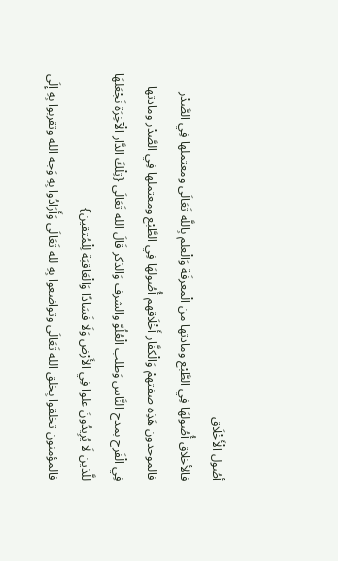أصُول الْأَخْلَاق
فالأخلاق أُصُولهَا فِي الطَّبْع ومادتها من الْمعرفَة وَالْعلم بِاللَّه تَعَالَى ومعتملها فِي الصَّدْر
فالموحدون هَذِه صفتهمْ وَالْكفَّار أَخْلَاقهم أُصُولهَا فِي الطَّبْع ومعتملها فِي الصَّدْر ومادتها فِي الْفَرح بمدح النَّاس وَطلب الْعُلُوّ والشرف وَالذكر قَالَ الله تَعَالَى {تِلْكَ الدَّار الْآخِرَة نَجْعَلهَا للَّذين لَا يُرِيدُونَ علوا فِي الأَرْض وَلَا فَسَادًا وَالْعَاقبَة لِلْمُتقين}
فالمؤمنون تخلقوا بِخلق الله تَعَالَى وتواضعوا بِهِ لله تَعَالَى وَأَرَادُوا بِهِ وَجه الله وتقربوا بِهِ إِلَى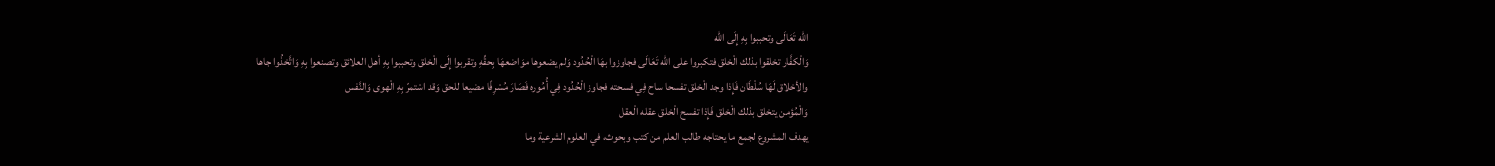الله تَعَالَى وتحببوا بِهِ إِلَى الله
وَالْكفَّار تخلقوا بذلك الْخلق فتكبروا على الله تَعَالَى فجاوزوا بهَا الْحُدُود وَلم يضعوها موَاضعهَا بِحقِّهِ وتقربوا إِلَى الْخلق وتحببوا بِهِ أهل العلائق وتصنعوا بِهِ وَاتَّخذُوا جاها
والأخلاق لَهَا سُلْطَان فَإِذا وجد الْخلق تفسحا ساح فِي فسحته فجاوز الْحُدُود فِي أُمُوره فَصَارَ مُسْرِفًا مضيعا للحق وَقد اسْتمرّ بِهِ الْهوى وَالنَّفس
وَالْمُؤمن يتخلق بذلك الْخلق فَإِذا تفسح الْخلق عقله الْعقل
يهدف المشروع لجمع ما يحتاجه طالب العلم من كتب وبحوث، في العلوم الشرعية وما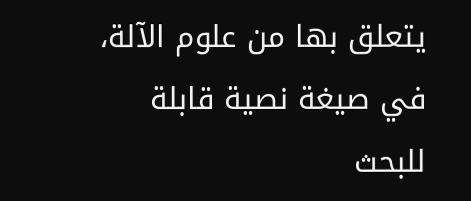يتعلق بها من علوم الآلة، في صيغة نصية قابلة للبحث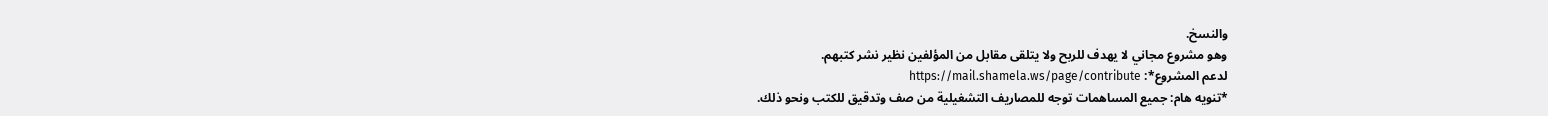والنسخ.
وهو مشروع مجاني لا يهدف للربح ولا يتلقى مقابل من المؤلفين نظير نشر كتبهم.
لدعم المشروع*: https://mail.shamela.ws/page/contribute
*تنويه هام: جميع المساهمات توجه للمصاريف التشغيلية من صف وتدقيق للكتب ونحو ذلك.